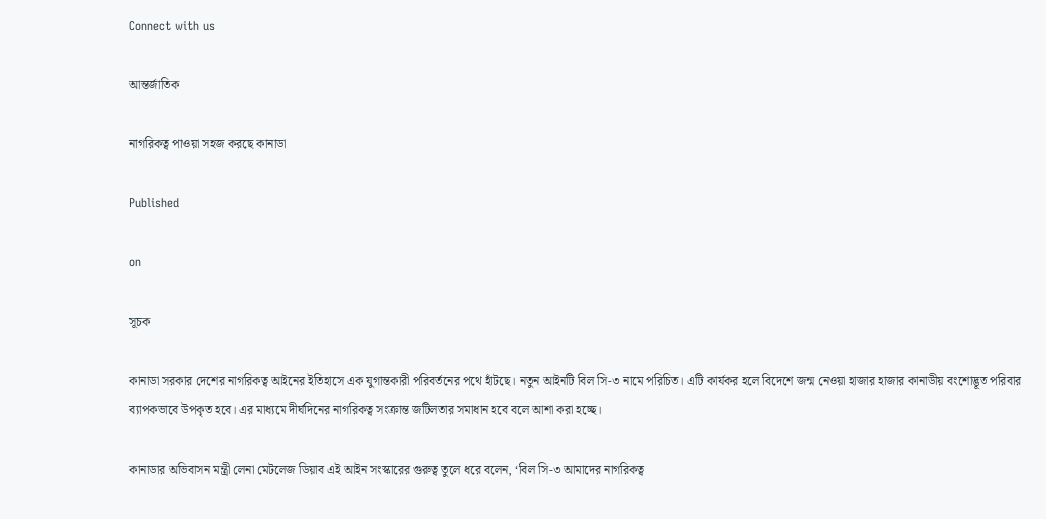Connect with us

আন্তর্জাতিক

নাগরিকত্ব পাওয়া সহজ করছে কানাডা

Published

on

সূচক

কানাডা সরকার দেশের নাগরিকত্ব আইনের ইতিহাসে এক যুগান্তকারী পরিবর্তনের পথে হাঁটছে। নতুন আইনটি বিল সি-৩ নামে পরিচিত। এটি কার্যকর হলে বিদেশে জন্ম নেওয়া হাজার হাজার কানাডীয় বংশোদ্ভূত পরিবার ব্যাপকভাবে উপকৃত হবে। এর মাধ্যমে দীর্ঘদিনের নাগরিকত্ব সংক্রান্ত জটিলতার সমাধান হবে বলে আশা করা হচ্ছে।

কানাডার অভিবাসন মন্ত্রী লেনা মেটলেজ ডিয়াব এই আইন সংস্কারের গুরুত্ব তুলে ধরে বলেন, ‘বিল সি-৩ আমাদের নাগরিকত্ব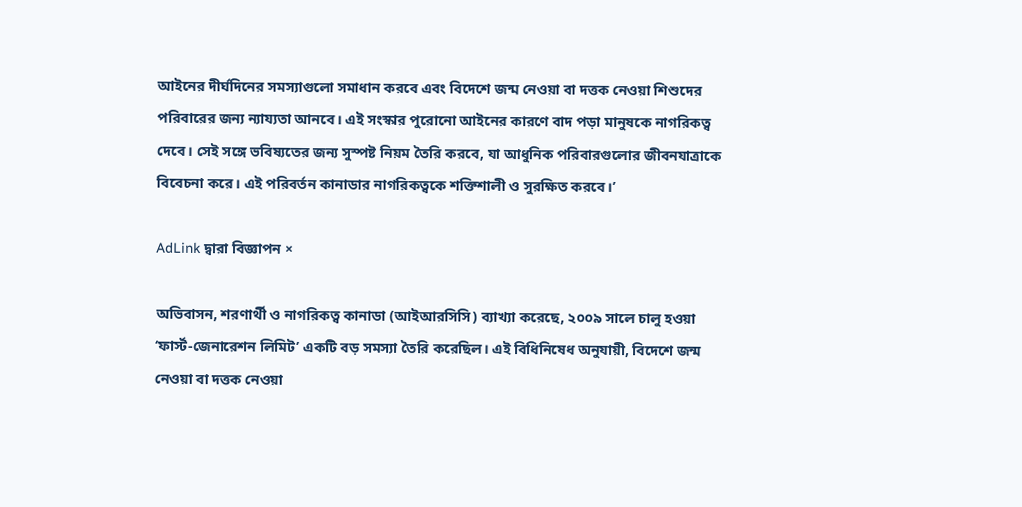আইনের দীর্ঘদিনের সমস্যাগুলো সমাধান করবে এবং বিদেশে জন্ম নেওয়া বা দত্তক নেওয়া শিশুদের পরিবারের জন্য ন্যায্যতা আনবে। এই সংস্কার পুরোনো আইনের কারণে বাদ পড়া মানুষকে নাগরিকত্ব দেবে। সেই সঙ্গে ভবিষ্যতের জন্য সুস্পষ্ট নিয়ম তৈরি করবে, যা আধুনিক পরিবারগুলোর জীবনযাত্রাকে বিবেচনা করে। এই পরিবর্তন কানাডার নাগরিকত্বকে শক্তিশালী ও সুরক্ষিত করবে।’

AdLink দ্বারা বিজ্ঞাপন ×

অভিবাসন, শরণার্থী ও নাগরিকত্ব কানাডা (আইআরসিসি) ব্যাখ্যা করেছে, ২০০৯ সালে চালু হওয়া ‘ফার্স্ট-জেনারেশন লিমিট’ একটি বড় সমস্যা তৈরি করেছিল। এই বিধিনিষেধ অনুযায়ী, বিদেশে জন্ম নেওয়া বা দত্তক নেওয়া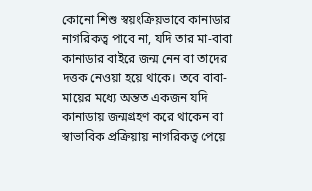কোনো শিশু স্বয়ংক্রিয়ভাবে কানাডার নাগরিকত্ব পাবে না, যদি তার মা-বাবা কানাডার বাইরে জন্ম নেন বা তাদের দত্তক নেওয়া হয়ে থাকে। তবে বাবা-মায়ের মধ্যে অন্তত একজন যদি কানাডায় জন্মগ্রহণ করে থাকেন বা স্বাভাবিক প্রক্রিয়ায় নাগরিকত্ব পেয়ে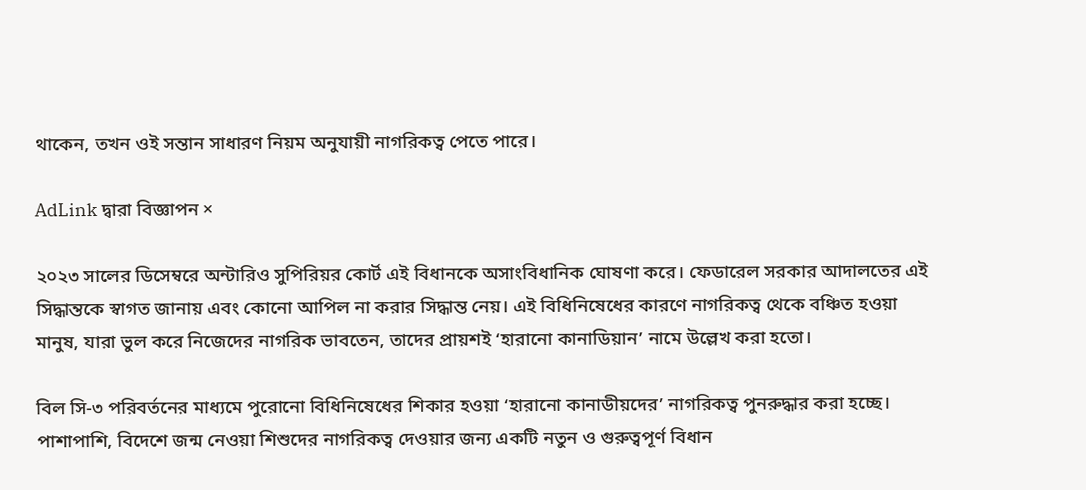থাকেন, তখন ওই সন্তান সাধারণ নিয়ম অনুযায়ী নাগরিকত্ব পেতে পারে।

AdLink দ্বারা বিজ্ঞাপন ×

২০২৩ সালের ডিসেম্বরে অন্টারিও সুপিরিয়র কোর্ট এই বিধানকে অসাংবিধানিক ঘোষণা করে। ফেডারেল সরকার আদালতের এই সিদ্ধান্তকে স্বাগত জানায় এবং কোনো আপিল না করার সিদ্ধান্ত নেয়। এই বিধিনিষেধের কারণে নাগরিকত্ব থেকে বঞ্চিত হওয়া মানুষ, যারা ভুল করে নিজেদের নাগরিক ভাবতেন, তাদের প্রায়শই ‘হারানো কানাডিয়ান’ নামে উল্লেখ করা হতো।

বিল সি-৩ পরিবর্তনের মাধ্যমে পুরোনো বিধিনিষেধের শিকার হওয়া ‘হারানো কানাডীয়দের’ নাগরিকত্ব পুনরুদ্ধার করা হচ্ছে। পাশাপাশি, বিদেশে জন্ম নেওয়া শিশুদের নাগরিকত্ব দেওয়ার জন্য একটি নতুন ও গুরুত্বপূর্ণ বিধান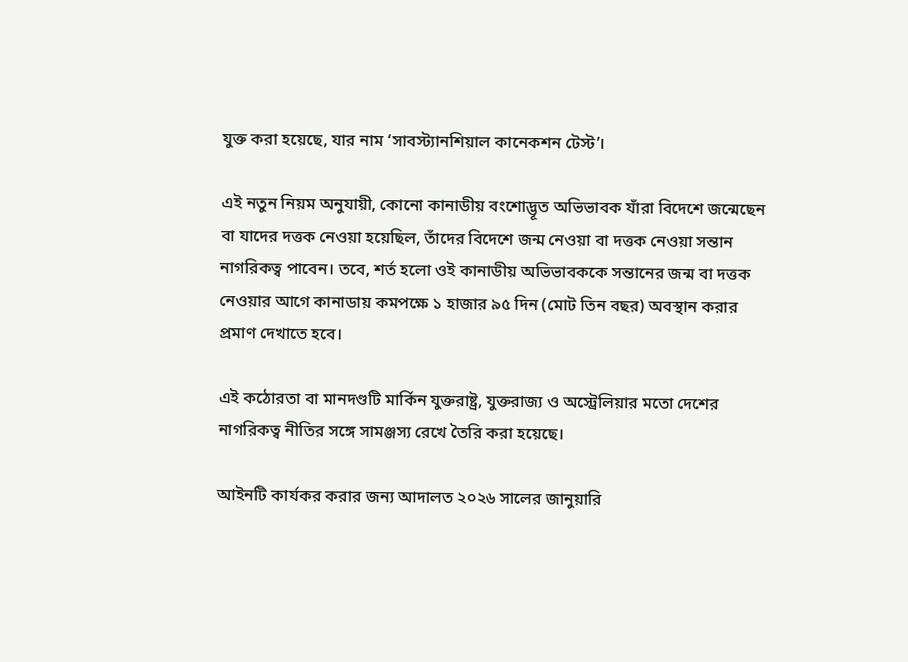যুক্ত করা হয়েছে, যার নাম ‘সাবস্ট্যানশিয়াল কানেকশন টেস্ট’।

এই নতুন নিয়ম অনুযায়ী, কোনো কানাডীয় বংশোদ্ভূত অভিভাবক যাঁরা বিদেশে জন্মেছেন বা যাদের দত্তক নেওয়া হয়েছিল, তাঁদের বিদেশে জন্ম নেওয়া বা দত্তক নেওয়া সন্তান নাগরিকত্ব পাবেন। তবে, শর্ত হলো ওই কানাডীয় অভিভাবককে সন্তানের জন্ম বা দত্তক নেওয়ার আগে কানাডায় কমপক্ষে ১ হাজার ৯৫ দিন (মোট তিন বছর) অবস্থান করার প্রমাণ দেখাতে হবে।

এই কঠোরতা বা মানদণ্ডটি মার্কিন যুক্তরাষ্ট্র, যুক্তরাজ্য ও অস্ট্রেলিয়ার মতো দেশের নাগরিকত্ব নীতির সঙ্গে সামঞ্জস্য রেখে তৈরি করা হয়েছে।

আইনটি কার্যকর করার জন্য আদালত ২০২৬ সালের জানুয়ারি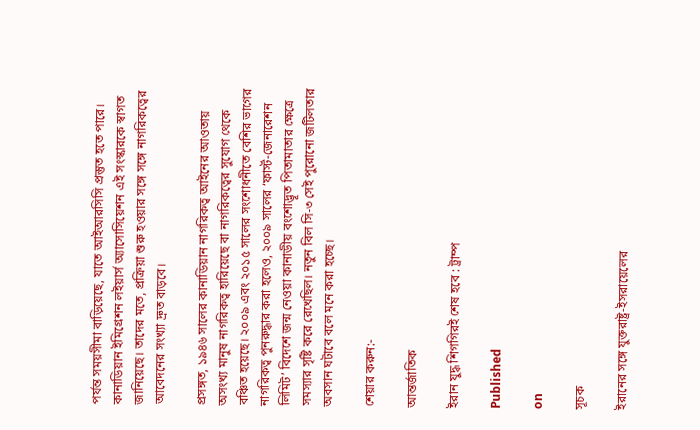পর্যন্ত সময়সীমা বাড়িয়েছে, যাতে আইআরসিসি প্রস্তুত হতে পারে। কানাডিয়ান ইমিগ্রেশন লইয়ার্স অ্যাসোসিয়েশন এই সংস্কারকে স্বাগত জানিয়েছে। তাদের মতে, প্রক্রিয়া শুরু হওয়ার সঙ্গে সঙ্গে নাগরিকত্বের আবেদনের সংখ্যা দ্রুত বাড়বে।

প্রসঙ্গত, ১৯৪৬ সালের কানাডিয়ান নাগরিকত্ব আইনের আওতায় অসংখ্য মানুষ নাগরিকত্ব হারিয়েছে বা নাগরিকত্বের সুযোগ থেকে বঞ্চিত হয়েছে। ২০০৯ এবং ২০১৫ সালের সংশোধনীতে বেশির ভাগের নাগরিকত্ব পুনরুদ্ধার করা হলেও, ২০০৯ সালের ‘ফার্স্ট-জেনারেশন লিমিট’ বিদেশে জন্ম নেওয়া কানাডীয় বংশোদ্ভূত পিতামাতার ক্ষেত্রে সমস্যার সৃষ্টি করে রেখেছিল। নতুন বিল সি-৩ সেই পুরোনো জটিলতার অবসান ঘটাবে বলে মনে করা হচ্ছে।

শেয়ার করুন:-

আন্তর্জাতিক

ইরান যুদ্ধ শিগগিরই শেষ হবে : ট্রাম্প

Published

on

সূচক

ইরানের সঙ্গে যুক্তরাষ্ট্র-ইসরায়েলের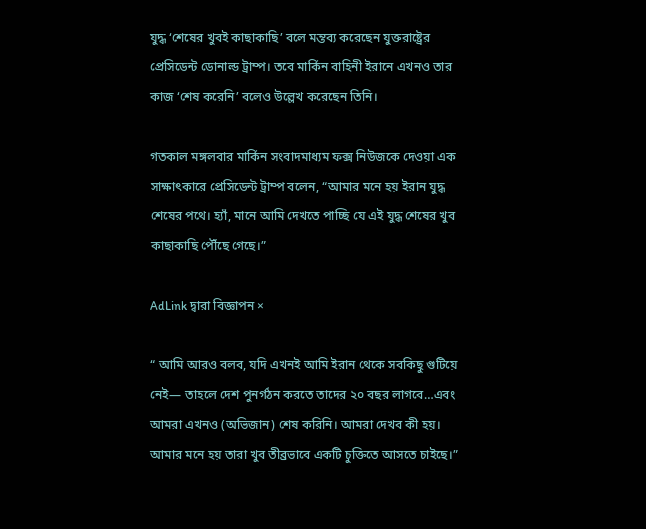যুদ্ধ ‘শেষের খুবই কাছাকাছি’ বলে মন্তব্য করেছেন যুক্তরাষ্ট্রের প্রেসিডেন্ট ডোনাল্ড ট্রাম্প। তবে মার্কিন বাহিনী ইরানে এখনও তার কাজ ‘শেষ করেনি’ বলেও উল্লেখ করেছেন তিনি।

গতকাল মঙ্গলবার মার্কিন সংবাদমাধ্যম ফক্স নিউজকে দেওয়া এক সাক্ষাৎকারে প্রেসিডেন্ট ট্রাম্প বলেন, “আমার মনে হয় ইরান যুদ্ধ শেষের পথে। হ্যাঁ, মানে আমি দেখতে পাচ্ছি যে এই যুদ্ধ শেষের খুব কাছাকাছি পৌঁছে গেছে।”

AdLink দ্বারা বিজ্ঞাপন ×

“ আমি আরও বলব, যদি এখনই আমি ইরান থেকে সবকিছু গুটিয়ে নেই— তাহলে দেশ পুনর্গঠন করতে তাদের ২০ বছর লাগবে…এবং আমরা এখনও (অভিজান) শেষ করিনি। আমরা দেখব কী হয়। আমার মনে হয় তারা খুব তীব্রভাবে একটি চুক্তিতে আসতে চাইছে।”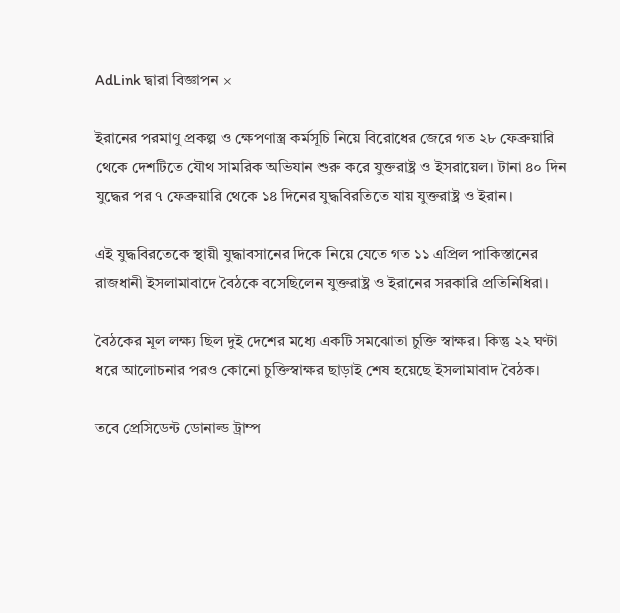AdLink দ্বারা বিজ্ঞাপন ×

ইরানের পরমাণু প্রকল্প ও ক্ষেপণাস্ত্র কর্মসূচি নিয়ে বিরোধের জেরে গত ২৮ ফেব্রুয়ারি থেকে দেশটিতে যৌথ সামরিক অভিযান শুরু করে যুক্তরাষ্ট্র ও ইসরায়েল। টানা ৪০ দিন যুদ্ধের পর ৭ ফেব্রুয়ারি থেকে ১৪ দিনের যুদ্ধবিরতিতে যায় যুক্তরাষ্ট্র ও ইরান।

এই যুদ্ধবিরতেকে স্থায়ী যুদ্ধাবসানের দিকে নিয়ে যেতে গত ১১ এপ্রিল পাকিস্তানের রাজধানী ইসলামাবাদে বৈঠকে বসেছিলেন যুক্তরাষ্ট্র ও ইরানের সরকারি প্রতিনিধিরা।

বৈঠকের মূল লক্ষ্য ছিল দুই দেশের মধ্যে একটি সমঝোতা চুক্তি স্বাক্ষর। কিন্তু ২২ ঘণ্টা ধরে আলোচনার পরও কোনো চুক্তিস্বাক্ষর ছাড়াই শেষ হয়েছে ইসলামাবাদ বৈঠক।

তবে প্রেসিডেন্ট ডোনাল্ড ট্রাম্প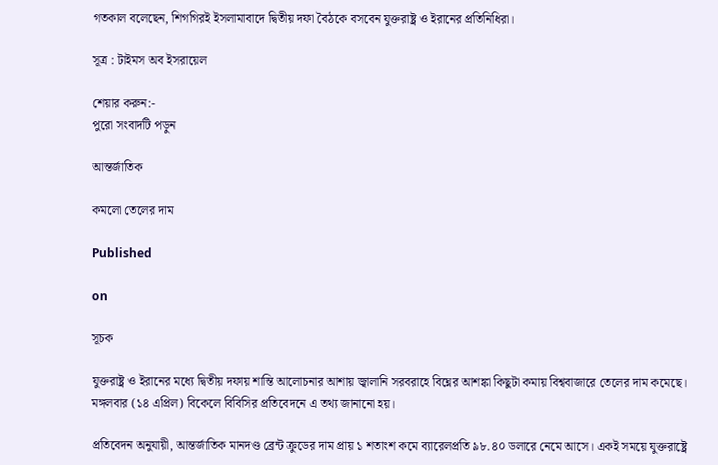গতকাল বলেছেন, শিগগিরই ইসলামাবাদে দ্বিতীয় দফা বৈঠকে বসবেন যুক্তরাষ্ট্র ও ইরানের প্রতিনিধিরা।

সূত্র : টাইমস অব ইসরায়েল

শেয়ার করুন:-
পুরো সংবাদটি পড়ুন

আন্তর্জাতিক

কমলো তেলের দাম

Published

on

সূচক

যুক্তরাষ্ট্র ও ইরানের মধ্যে দ্বিতীয় দফায় শান্তি আলোচনার আশায় জ্বালানি সরবরাহে বিঘ্নের আশঙ্কা কিছুটা কমায় বিশ্ববাজারে তেলের দাম কমেছে। মঙ্গলবার (১৪ এপ্রিল) বিকেলে বিবিসির প্রতিবেদনে এ তথ্য জানানো হয়।

প্রতিবেদন অনুযায়ী, আন্তর্জাতিক মানদণ্ড ব্রেন্ট ক্রুডের দাম প্রায় ১ শতাংশ কমে ব্যারেলপ্রতি ৯৮.৪০ ডলারে নেমে আসে। একই সময়ে যুক্তরাষ্ট্রে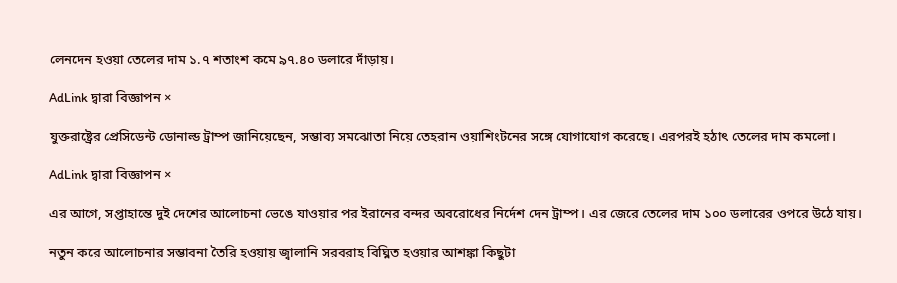লেনদেন হওয়া তেলের দাম ১.৭ শতাংশ কমে ৯৭.৪০ ডলারে দাঁড়ায়।

AdLink দ্বারা বিজ্ঞাপন ×

যুক্তরাষ্ট্রের প্রেসিডেন্ট ডোনাল্ড ট্রাম্প জানিয়েছেন, সম্ভাব্য সমঝোতা নিয়ে তেহরান ওয়াশিংটনের সঙ্গে যোগাযোগ করেছে। এরপরই হঠাৎ তেলের দাম কমলো।

AdLink দ্বারা বিজ্ঞাপন ×

এর আগে, সপ্তাহান্তে দুই দেশের আলোচনা ভেঙে যাওয়ার পর ইরানের বন্দর অবরোধের নির্দেশ দেন ট্রাম্প। এর জেরে তেলের দাম ১০০ ডলারের ওপরে উঠে যায়।

নতুন করে আলোচনার সম্ভাবনা তৈরি হওয়ায় জ্বালানি সরবরাহ বিঘ্নিত হওয়ার আশঙ্কা কিছুটা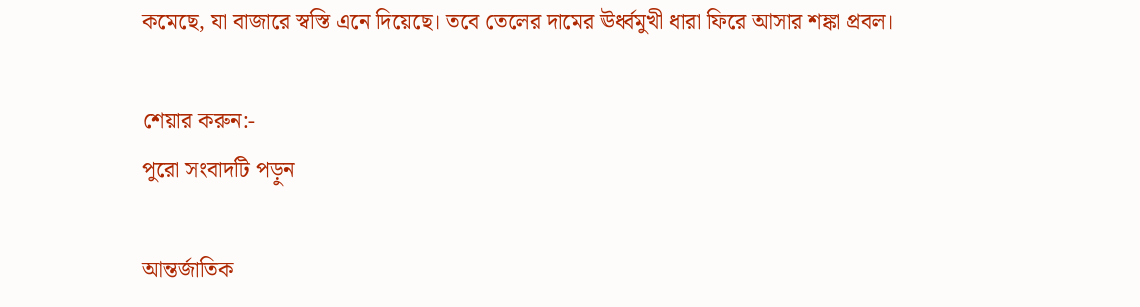কমেছে, যা বাজারে স্বস্তি এনে দিয়েছে। তবে তেলের দামের ঊর্ধ্বমুখী ধারা ফিরে আসার শঙ্কা প্রবল।

শেয়ার করুন:-
পুরো সংবাদটি পড়ুন

আন্তর্জাতিক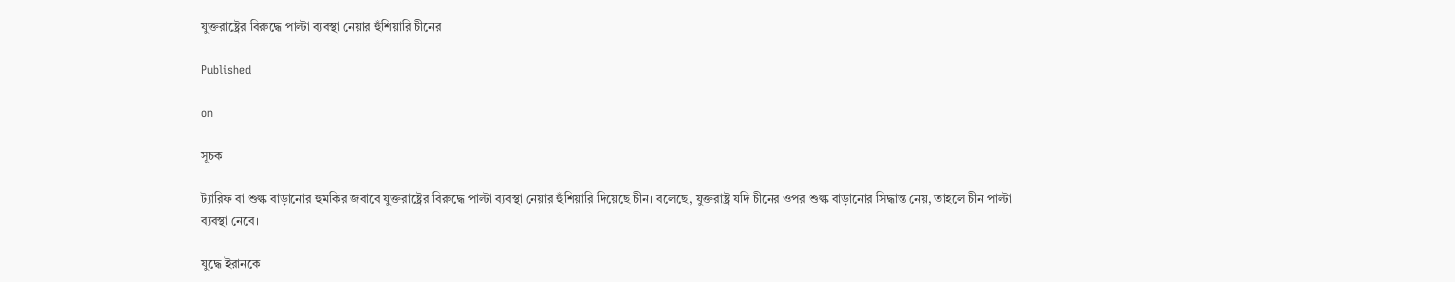যুক্তরাষ্ট্রের বিরুদ্ধে পাল্টা ব্যবস্থা নেয়ার হুঁশিয়ারি চীনের

Published

on

সূচক

ট্যারিফ বা শুল্ক বাড়ানোর হুমকির জবাবে যুক্তরাষ্ট্রের বিরুদ্ধে পাল্টা ব্যবস্থা নেয়ার হুঁশিয়ারি দিয়েছে চীন। বলেছে, যুক্তরাষ্ট্র যদি চীনের ওপর শুল্ক বাড়ানোর সিদ্ধান্ত নেয়, তাহলে চীন পাল্টা ব্যবস্থা নেবে।

যুদ্ধে ইরানকে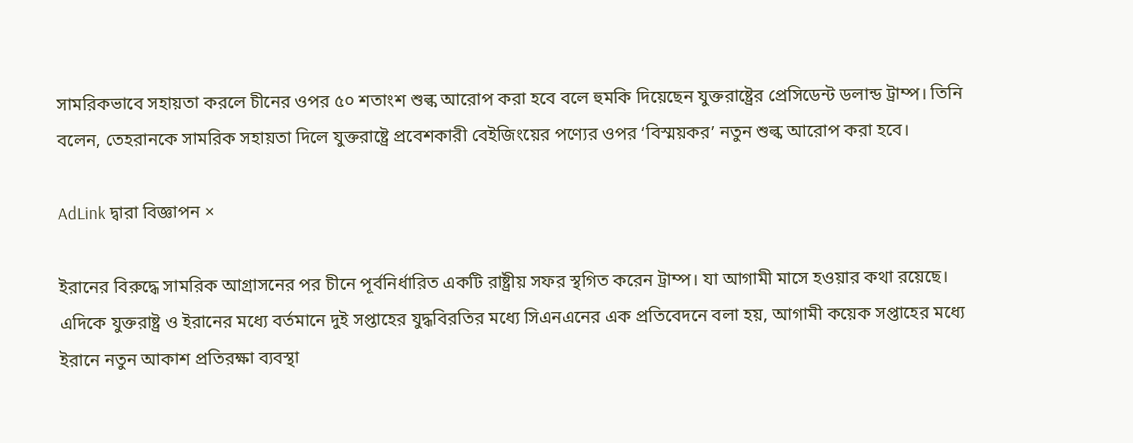সামরিকভাবে সহায়তা করলে চীনের ওপর ৫০ শতাংশ শুল্ক আরোপ করা হবে বলে হুমকি দিয়েছেন যুক্তরাষ্ট্রের প্রেসিডেন্ট ডলান্ড ট্রাম্প। তিনি বলেন, তেহরানকে সামরিক সহায়তা দিলে যুক্তরাষ্ট্রে প্রবেশকারী বেইজিংয়ের পণ্যের ওপর ‘বিস্ময়কর’ নতুন শুল্ক আরোপ করা হবে।

AdLink দ্বারা বিজ্ঞাপন ×

ইরানের বিরুদ্ধে সামরিক আগ্রাসনের পর চীনে পূর্বনির্ধারিত একটি রাষ্ট্রীয় সফর স্থগিত করেন ট্রাম্প। যা আগামী মাসে হওয়ার কথা রয়েছে। এদিকে যুক্তরাষ্ট্র ও ইরানের মধ্যে বর্তমানে দুই সপ্তাহের যুদ্ধবিরতির মধ্যে সিএনএনের এক প্রতিবেদনে বলা হয়, আগামী কয়েক সপ্তাহের মধ্যে ইরানে নতুন আকাশ প্রতিরক্ষা ব্যবস্থা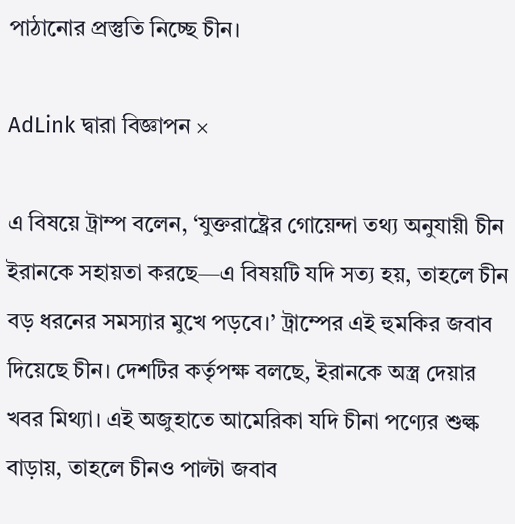পাঠানোর প্রস্তুতি নিচ্ছে চীন।

AdLink দ্বারা বিজ্ঞাপন ×

এ বিষয়ে ট্রাম্প বলেন, ‘যুক্তরাষ্ট্রের গোয়েন্দা তথ্য অনুযায়ী চীন ইরানকে সহায়তা করছে—এ বিষয়টি যদি সত্য হয়, তাহলে চীন বড় ধরনের সমস্যার মুখে পড়বে।’ ট্রাম্পের এই হুমকির জবাব দিয়েছে চীন। দেশটির কর্তৃপক্ষ বলছে, ইরানকে অস্ত্র দেয়ার খবর মিথ্যা। এই অজুহাতে আমেরিকা যদি চীনা পণ্যের শুল্ক বাড়ায়, তাহলে চীনও পাল্টা জবাব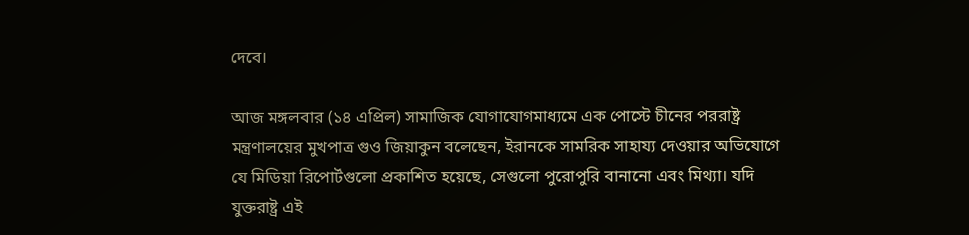দেবে।

আজ মঙ্গলবার (১৪ এপ্রিল) সামাজিক যোগাযোগমাধ্যমে এক পোস্টে চীনের পররাষ্ট্র মন্ত্রণালয়ের মুখপাত্র গুও জিয়াকুন বলেছেন, ইরানকে সামরিক সাহায্য দেওয়ার অভিযোগে যে মিডিয়া রিপোর্টগুলো প্রকাশিত হয়েছে, সেগুলো পুরোপুরি বানানো এবং মিথ্যা। যদি যুক্তরাষ্ট্র এই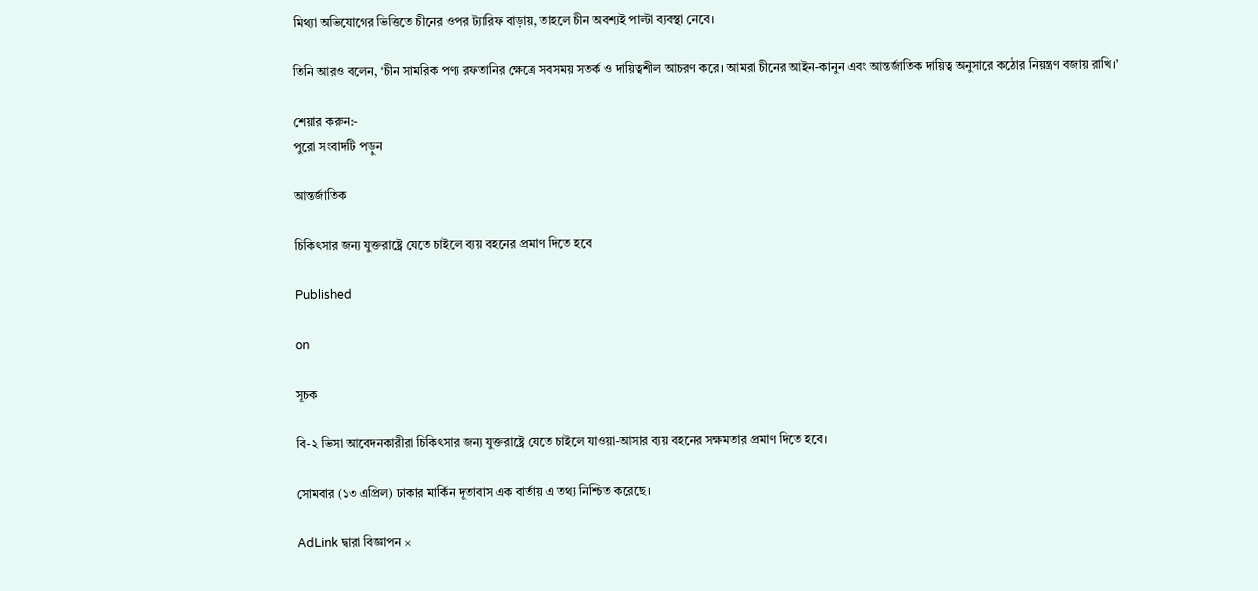মিথ্যা অভিযোগের ভিত্তিতে চীনের ওপর ট্যারিফ বাড়ায়, তাহলে চীন অবশ্যই পাল্টা ব্যবস্থা নেবে।

তিনি আরও বলেন, ‘চীন সামরিক পণ্য রফতানির ক্ষেত্রে সবসময় সতর্ক ও দায়িত্বশীল আচরণ করে। আমরা চীনের আইন-কানুন এবং আন্তর্জাতিক দায়িত্ব অনুসারে কঠোর নিয়ন্ত্রণ বজায় রাখি।’

শেয়ার করুন:-
পুরো সংবাদটি পড়ুন

আন্তর্জাতিক

চিকিৎসার জন্য যুক্তরাষ্ট্রে যে‌তে চাইলে ব্যয় বহনের প্রমাণ দিতে হবে

Published

on

সূচক

বি-২ ভিসা আবেদনকারীরা চিকিৎসার জন্য যুক্তরাষ্ট্রে যে‌তে চাইলে যাওয়া-আসার ব্যয় বহনের সক্ষমতার প্রমাণ দিতে হবে।

সোমবার (১৩ এপ্রিল) ঢাকার মা‌র্কিন দূতাবাস এক বার্তায় এ তথ‌্য নিশ্চিত করেছে।

AdLink দ্বারা বিজ্ঞাপন ×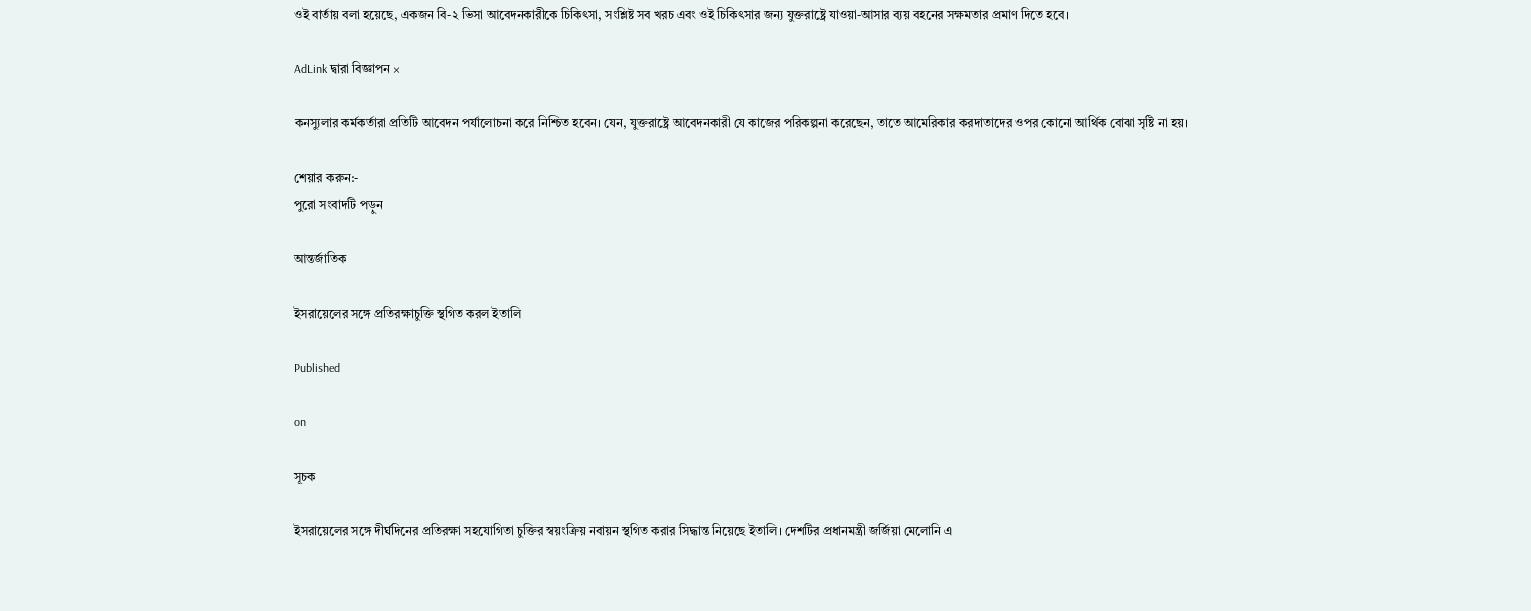ওই বার্তায় বলা হ‌য়ে‌ছে, একজন বি-২ ভিসা আবেদনকারীকে চিকিৎসা, সংশ্লিষ্ট সব খরচ এবং ওই চিকিৎসার জন্য যুক্তরাষ্ট্রে যাওয়া-আসার ব্যয় বহনের সক্ষমতার প্রমাণ দিতে হবে।

AdLink দ্বারা বিজ্ঞাপন ×

কনস্যুলার কর্মকর্তারা প্রতিটি আবেদন পর্যালোচনা করে নিশ্চিত হবেন। যেন, যুক্তরাষ্ট্রে আবেদনকারী যে কাজের পরিকল্পনা করেছেন, তাতে আমেরিকার করদাতাদের ওপর কোনো আর্থিক বোঝা সৃষ্টি না হয়।

শেয়ার করুন:-
পুরো সংবাদটি পড়ুন

আন্তর্জাতিক

ইসরায়েলের সঙ্গে প্রতিরক্ষাচুক্তি স্থগিত করল ইতালি

Published

on

সূচক

ইসরায়েলের সঙ্গে দীর্ঘদিনের প্রতিরক্ষা সহযোগিতা চুক্তির স্বয়ংক্রিয় নবায়ন স্থগিত করার সিদ্ধান্ত নিয়েছে ইতালি। দেশটির প্রধানমন্ত্রী জর্জিয়া মেলোনি এ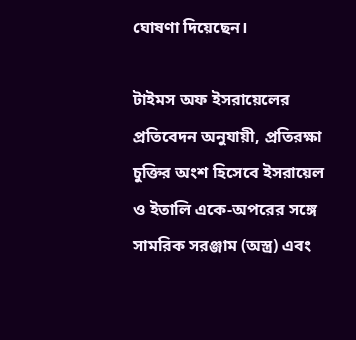ঘোষণা দিয়েছেন।

টাইমস অফ ইসরায়েলের প্রতিবেদন অনুযায়ী, প্রতিরক্ষা চুক্তির অংশ হিসেবে ইসরায়েল ও ইতালি একে-অপরের সঙ্গে সামরিক সরঞ্জাম (অস্ত্র) এবং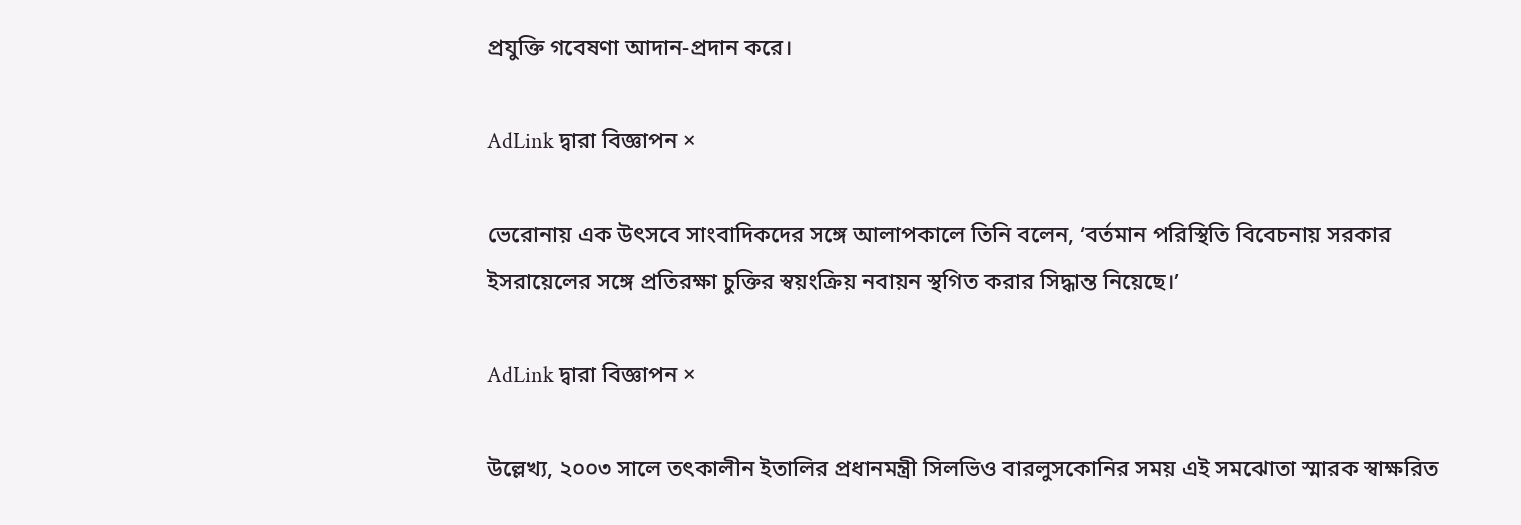প্রযুক্তি গবেষণা আদান-প্রদান করে।

AdLink দ্বারা বিজ্ঞাপন ×

ভেরোনায় এক উৎসবে সাংবাদিকদের সঙ্গে আলাপকালে তিনি বলেন, ‘বর্তমান পরিস্থিতি বিবেচনায় সরকার ইসরায়েলের সঙ্গে প্রতিরক্ষা চুক্তির স্বয়ংক্রিয় নবায়ন স্থগিত করার সিদ্ধান্ত নিয়েছে।’

AdLink দ্বারা বিজ্ঞাপন ×

উল্লেখ্য, ২০০৩ সালে তৎকালীন ইতালির প্রধানমন্ত্রী সিলভিও বারলুসকোনির সময় এই সমঝোতা স্মারক স্বাক্ষরিত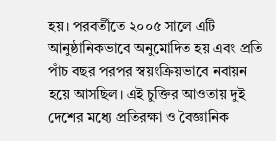হয়। পরবর্তীতে ২০০৫ সালে এটি আনুষ্ঠানিকভাবে অনুমোদিত হয় এবং প্রতি পাঁচ বছর পরপর স্বয়ংক্রিয়ভাবে নবায়ন হয়ে আসছিল। এই চুক্তির আওতায় দুই দেশের মধ্যে প্রতিরক্ষা ও বৈজ্ঞানিক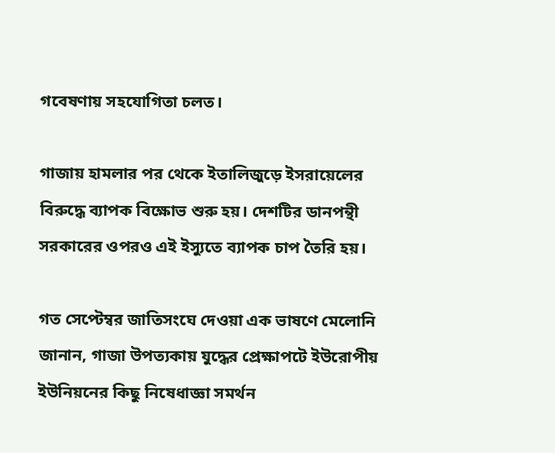গবেষণায় সহযোগিতা চলত।

গাজায় হামলার পর থেকে ইতালিজুড়ে ইসরায়েলের বিরুদ্ধে ব্যাপক বিক্ষোভ শুরু হয়। দেশটির ডানপন্থী সরকারের ওপরও এই ইস্যুতে ব্যাপক চাপ তৈরি হয়।

গত সেপ্টেম্বর জাতিসংঘে দেওয়া এক ভাষণে মেলোনি জানান, গাজা উপত্যকায় যুদ্ধের প্রেক্ষাপটে ইউরোপীয় ইউনিয়নের কিছু নিষেধাজ্ঞা সমর্থন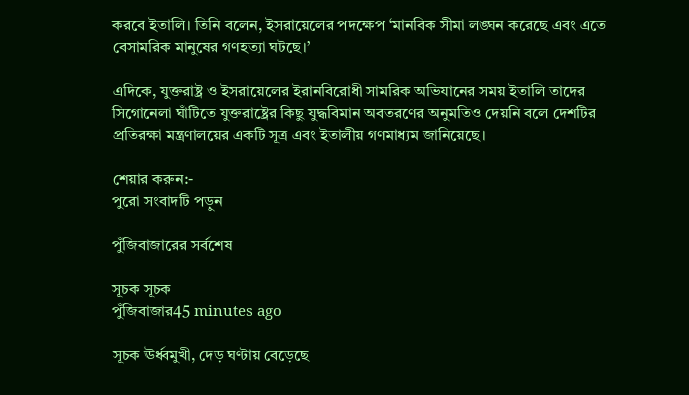করবে ইতালি। তিনি বলেন, ইসরায়েলের পদক্ষেপ ‘মানবিক সীমা লঙ্ঘন করেছে এবং এতে বেসামরিক মানুষের গণহত্যা ঘটছে।’

এদিকে, যুক্তরাষ্ট্র ও ইসরায়েলের ইরানবিরোধী সামরিক অভিযানের সময় ইতালি তাদের সিগোনেলা ঘাঁটিতে যুক্তরাষ্ট্রের কিছু যুদ্ধবিমান অবতরণের অনুমতিও দেয়নি বলে দেশটির প্রতিরক্ষা মন্ত্রণালয়ের একটি সূত্র এবং ইতালীয় গণমাধ্যম জানিয়েছে।

শেয়ার করুন:-
পুরো সংবাদটি পড়ুন

পুঁজিবাজারের সর্বশেষ

সূচক সূচক
পুঁজিবাজার45 minutes ago

সূচক ঊর্ধ্বমুখী, দেড় ঘণ্টায় বেড়েছে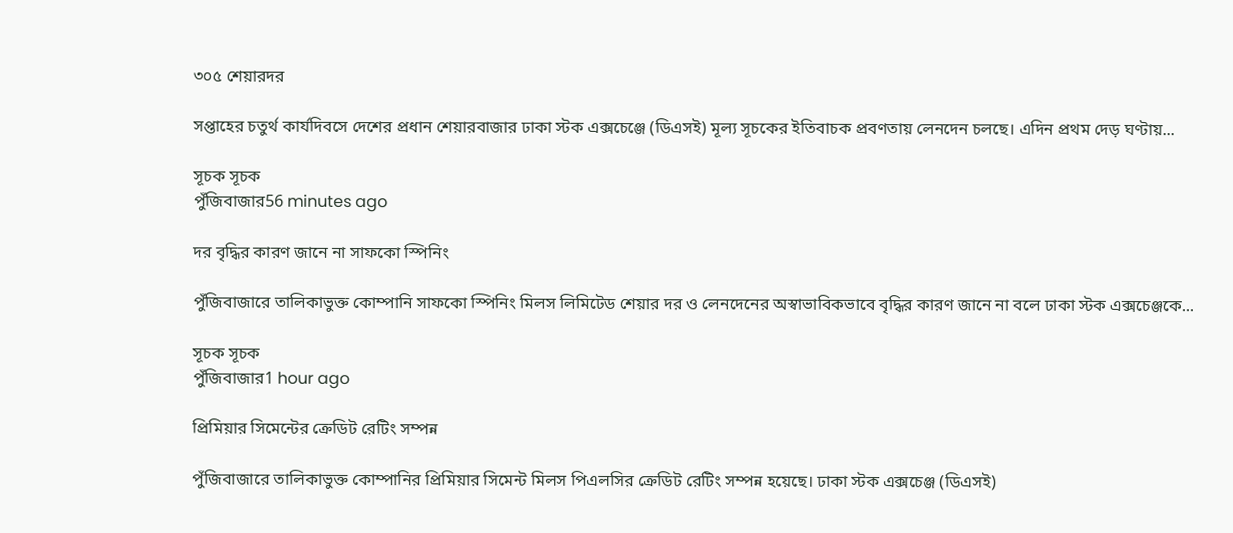৩০৫ শেয়ারদর

সপ্তাহের চতুর্থ কার্যদিবসে দেশের প্রধান শেয়ারবাজার ঢাকা স্টক এক্সচেঞ্জে (ডিএসই) মূল্য সূচকের ইতিবাচক প্রবণতায় লেনদেন চলছে। এদিন প্রথম দেড় ঘণ্টায়...

সূচক সূচক
পুঁজিবাজার56 minutes ago

দর বৃদ্ধির কারণ জানে না সাফকো স্পিনিং

পুঁজিবাজারে তালিকাভুক্ত কোম্পানি সাফকো স্পিনিং মিলস লিমিটেড শেয়ার দর ও লেনদেনের অস্বাভাবিকভাবে বৃদ্ধির কারণ জানে না বলে ঢাকা স্টক এক্সচেঞ্জকে...

সূচক সূচক
পুঁজিবাজার1 hour ago

প্রিমিয়ার সিমেন্টের ক্রেডিট রেটিং সম্পন্ন

পুঁজিবাজারে তালিকাভুক্ত কোম্পানির প্রিমিয়ার সিমেন্ট মিলস পিএলসির ক্রেডিট রেটিং সম্পন্ন হয়েছে। ঢাকা স্টক এক্সচেঞ্জ (ডিএসই)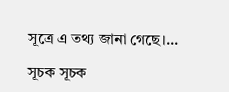সূত্রে এ তথ্য জানা গেছে।...

সূচক সূচক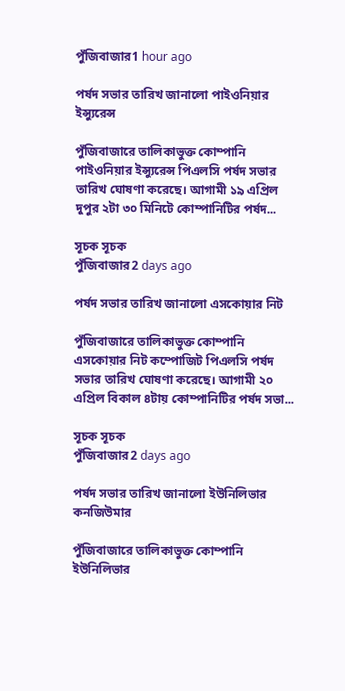পুঁজিবাজার1 hour ago

পর্ষদ সভার তারিখ জানালো পাইওনিয়ার ইন্স্যুরেন্স

পুঁজিবাজারে তালিকাভুক্ত কোম্পানি পাইওনিয়ার ইন্স্যুরেন্স পিএলসি পর্ষদ সভার তারিখ ঘোষণা করেছে। আগামী ১৯ এপ্রিল দুপুর ২টা ৩০ মিনিটে কোম্পানিটির পর্ষদ...

সূচক সূচক
পুঁজিবাজার2 days ago

পর্ষদ সভার তারিখ জানালো এসকোয়ার নিট

পুঁজিবাজারে তালিকাভুক্ত কোম্পানি এসকোয়ার নিট কম্পোজিট পিএলসি পর্ষদ সভার তারিখ ঘোষণা করেছে। আগামী ২০ এপ্রিল বিকাল ৪টায় কোম্পানিটির পর্ষদ সভা...

সূচক সূচক
পুঁজিবাজার2 days ago

পর্ষদ সভার তারিখ জানালো ইউনিলিভার কনজিউমার

পুঁজিবাজারে তালিকাভুক্ত কোম্পানি ইউনিলিভার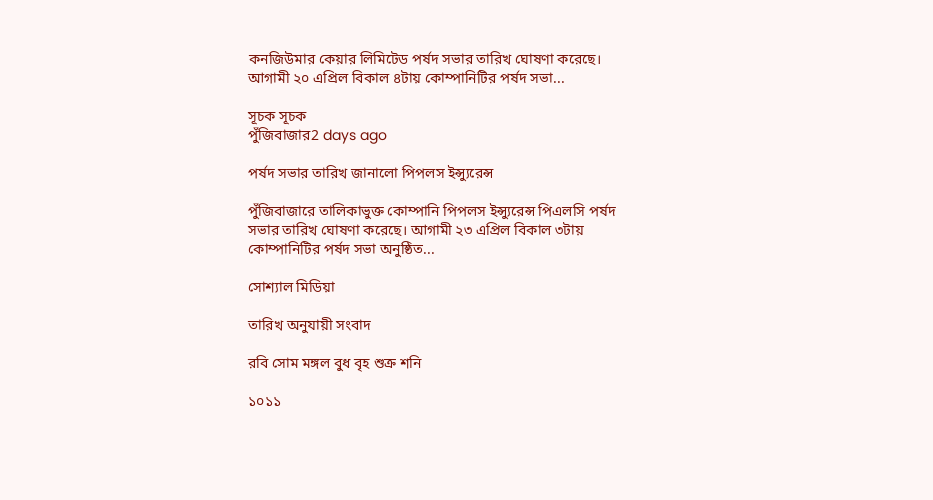কনজিউমার কেয়ার লিমিটেড পর্ষদ সভার তারিখ ঘোষণা করেছে। আগামী ২০ এপ্রিল বিকাল ৪টায় কোম্পানিটির পর্ষদ সভা...

সূচক সূচক
পুঁজিবাজার2 days ago

পর্ষদ সভার তারিখ জানালো পিপলস ইন্স্যুরেন্স

পুঁজিবাজারে তালিকাভুক্ত কোম্পানি পিপলস ইন্স্যুরেন্স পিএলসি পর্ষদ সভার তারিখ ঘোষণা করেছে। আগামী ২৩ এপ্রিল বিকাল ৩টায় কোম্পানিটির পর্ষদ সভা অনুষ্ঠিত...

সোশ্যাল মিডিয়া

তারিখ অনুযায়ী সংবাদ

রবি সোম মঙ্গল বুধ বৃহ শুক্র শনি

১০১১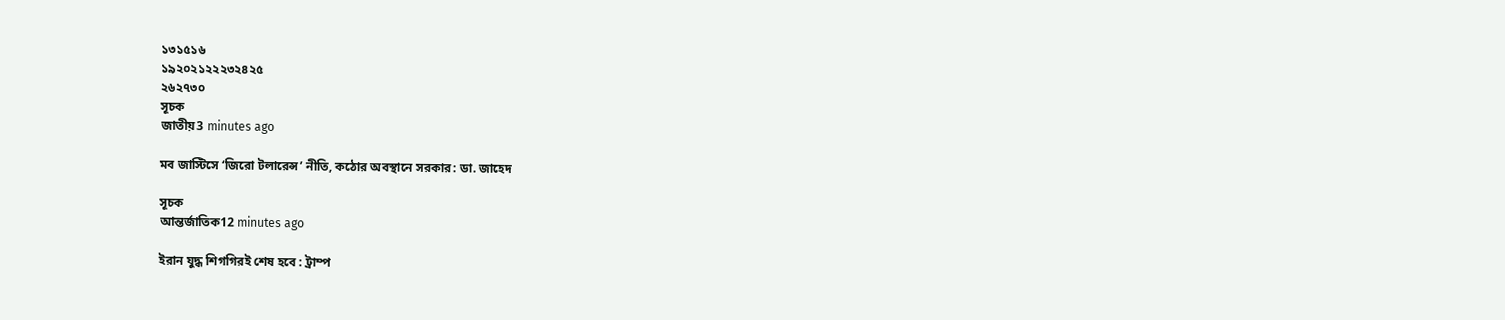১৩১৫১৬
১৯২০২১২২২৩২৪২৫
২৬২৭৩০
সূচক
জাতীয়3 minutes ago

মব জাস্টিসে ‘জিরো টলারেন্স’ নীতি, কঠোর অবস্থানে সরকার: ডা. জাহেদ

সূচক
আন্তর্জাতিক12 minutes ago

ইরান যুদ্ধ শিগগিরই শেষ হবে : ট্রাম্প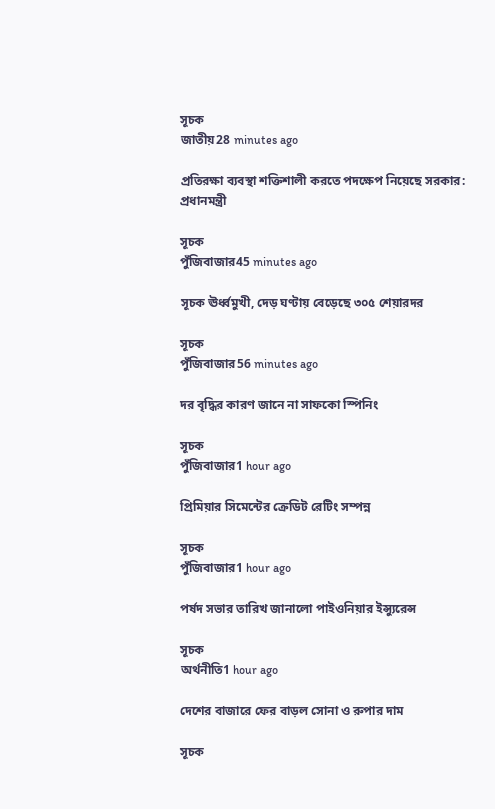সূচক
জাতীয়28 minutes ago

প্রতিরক্ষা ব্যবস্থা শক্তিশালী করতে পদক্ষেপ নিয়েছে সরকার: প্রধানমন্ত্রী

সূচক
পুঁজিবাজার45 minutes ago

সূচক ঊর্ধ্বমুখী, দেড় ঘণ্টায় বেড়েছে ৩০৫ শেয়ারদর

সূচক
পুঁজিবাজার56 minutes ago

দর বৃদ্ধির কারণ জানে না সাফকো স্পিনিং

সূচক
পুঁজিবাজার1 hour ago

প্রিমিয়ার সিমেন্টের ক্রেডিট রেটিং সম্পন্ন

সূচক
পুঁজিবাজার1 hour ago

পর্ষদ সভার তারিখ জানালো পাইওনিয়ার ইন্স্যুরেন্স

সূচক
অর্থনীতি1 hour ago

দেশের বাজারে ফের বাড়ল সোনা ও রুপার দাম

সূচক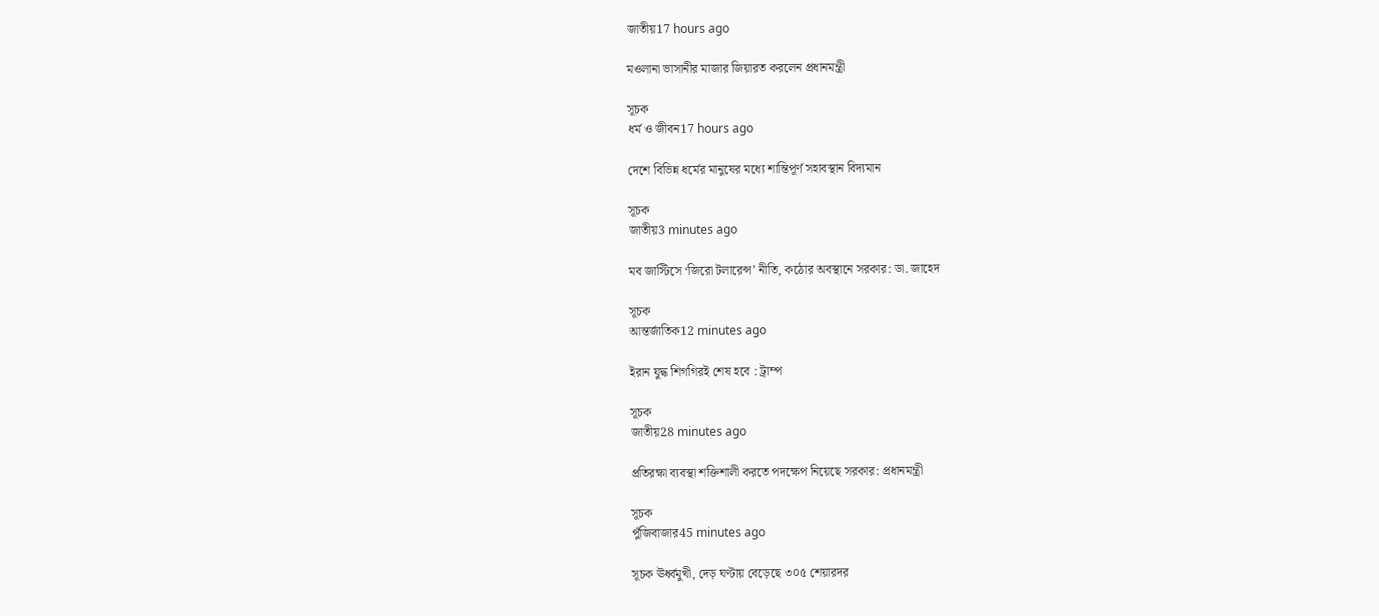জাতীয়17 hours ago

মওলানা ভাসানীর মাজার জিয়ারত করলেন প্রধানমন্ত্রী

সূচক
ধর্ম ও জীবন17 hours ago

দেশে বিভিন্ন ধর্মের মানুষের মধ্যে শান্তিপূর্ণ সহাবস্থান বিদ্যমান

সূচক
জাতীয়3 minutes ago

মব জাস্টিসে ‘জিরো টলারেন্স’ নীতি, কঠোর অবস্থানে সরকার: ডা. জাহেদ

সূচক
আন্তর্জাতিক12 minutes ago

ইরান যুদ্ধ শিগগিরই শেষ হবে : ট্রাম্প

সূচক
জাতীয়28 minutes ago

প্রতিরক্ষা ব্যবস্থা শক্তিশালী করতে পদক্ষেপ নিয়েছে সরকার: প্রধানমন্ত্রী

সূচক
পুঁজিবাজার45 minutes ago

সূচক ঊর্ধ্বমুখী, দেড় ঘণ্টায় বেড়েছে ৩০৫ শেয়ারদর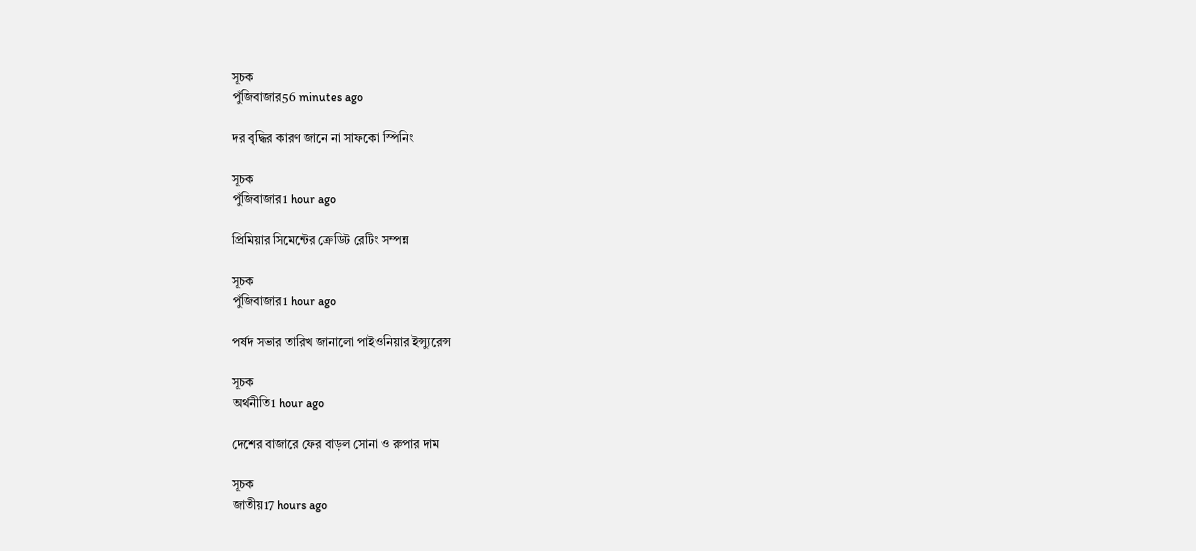সূচক
পুঁজিবাজার56 minutes ago

দর বৃদ্ধির কারণ জানে না সাফকো স্পিনিং

সূচক
পুঁজিবাজার1 hour ago

প্রিমিয়ার সিমেন্টের ক্রেডিট রেটিং সম্পন্ন

সূচক
পুঁজিবাজার1 hour ago

পর্ষদ সভার তারিখ জানালো পাইওনিয়ার ইন্স্যুরেন্স

সূচক
অর্থনীতি1 hour ago

দেশের বাজারে ফের বাড়ল সোনা ও রুপার দাম

সূচক
জাতীয়17 hours ago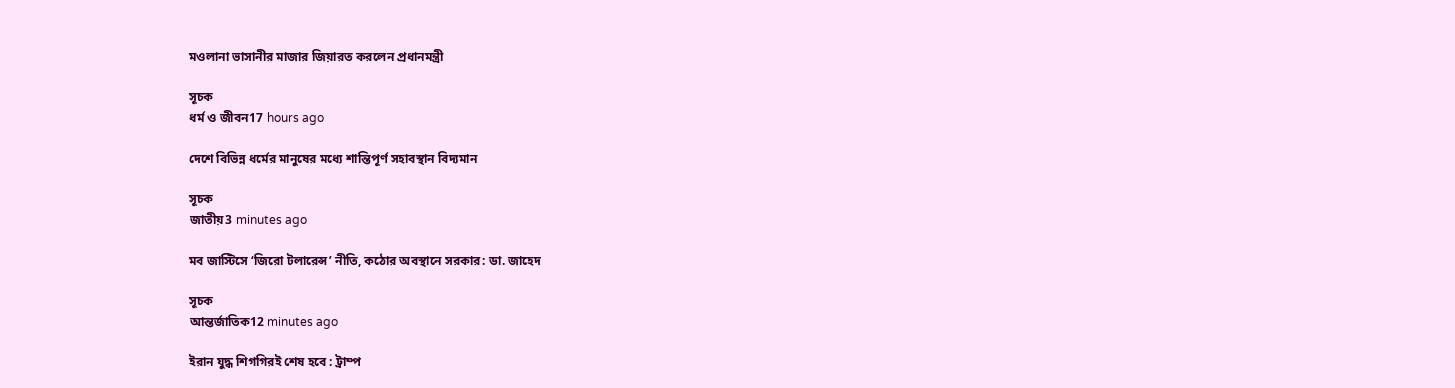মওলানা ভাসানীর মাজার জিয়ারত করলেন প্রধানমন্ত্রী

সূচক
ধর্ম ও জীবন17 hours ago

দেশে বিভিন্ন ধর্মের মানুষের মধ্যে শান্তিপূর্ণ সহাবস্থান বিদ্যমান

সূচক
জাতীয়3 minutes ago

মব জাস্টিসে ‘জিরো টলারেন্স’ নীতি, কঠোর অবস্থানে সরকার: ডা. জাহেদ

সূচক
আন্তর্জাতিক12 minutes ago

ইরান যুদ্ধ শিগগিরই শেষ হবে : ট্রাম্প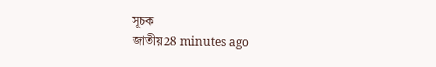সূচক
জাতীয়28 minutes ago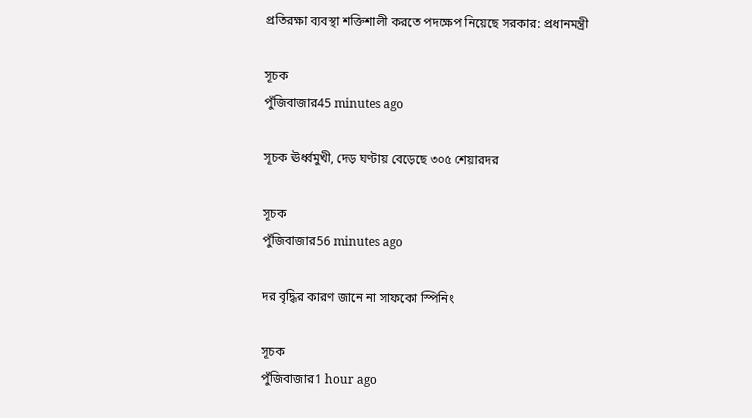প্রতিরক্ষা ব্যবস্থা শক্তিশালী করতে পদক্ষেপ নিয়েছে সরকার: প্রধানমন্ত্রী

সূচক
পুঁজিবাজার45 minutes ago

সূচক ঊর্ধ্বমুখী, দেড় ঘণ্টায় বেড়েছে ৩০৫ শেয়ারদর

সূচক
পুঁজিবাজার56 minutes ago

দর বৃদ্ধির কারণ জানে না সাফকো স্পিনিং

সূচক
পুঁজিবাজার1 hour ago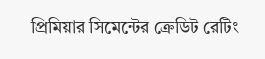প্রিমিয়ার সিমেন্টের ক্রেডিট রেটিং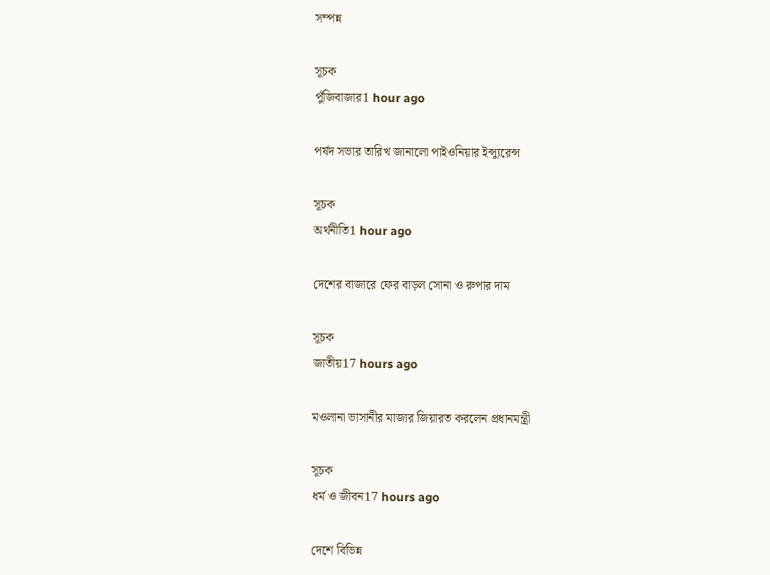সম্পন্ন

সূচক
পুঁজিবাজার1 hour ago

পর্ষদ সভার তারিখ জানালো পাইওনিয়ার ইন্স্যুরেন্স

সূচক
অর্থনীতি1 hour ago

দেশের বাজারে ফের বাড়ল সোনা ও রুপার দাম

সূচক
জাতীয়17 hours ago

মওলানা ভাসানীর মাজার জিয়ারত করলেন প্রধানমন্ত্রী

সূচক
ধর্ম ও জীবন17 hours ago

দেশে বিভিন্ন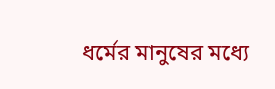ধর্মের মানুষের মধ্যে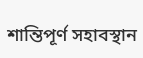শান্তিপূর্ণ সহাবস্থান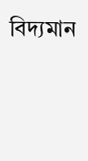বিদ্যমান